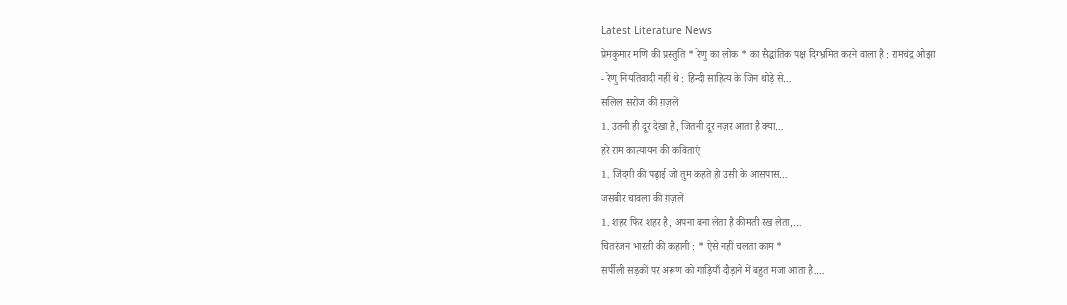Latest Literature News
प्रेमकुमार मणि की प्रस्तुति * रेणु का लोक * का सैद्धांतिक पक्ष दिग्भ्रमित करने वाला है : रामचंद्र ओझा
- रेणु नियतिवादी नहीं थे : हिन्दी साहित्य के जिन थोड़े से…
सलिल सरोज की ग़ज़लें
1. उतनी ही दूर देखा है, जितनी दूर नज़र आता है क्या…
हरे राम कात्यायन की कविताएं
1. जिंदगी की पढ़ाई जो तुम कहते हो उसी के आसपास…
जसबीर चावला की ग़ज़लें
1. शहर फिर शहर है, अपना बना लेता है कीमती रख लेता,…
चितरंजन भारती की कहानी : * ऐसे नहीं चलता काम *
सर्पीली सड़कों पर अरूण को गाड़ियाँ दौड़ाने में बहुत मजा आता है.…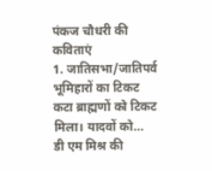पंकज चौधरी की कविताएं
1. जातिसभा/जातिपर्व भूमिहारों का टिकट कटा ब्राह्मणों को टिकट मिला। यादवों को…
डी एम मिश्र की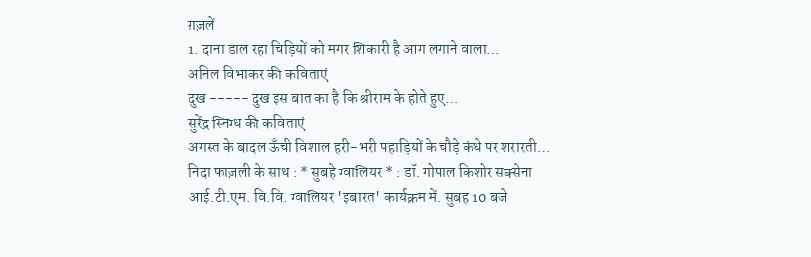ग़ज़लें
1. दाना डाल रहा चिड़ियों को मगर शिकारी है आग लगाने वाला…
अनिल विभाकर की कविताएं
दुख ----- दुख इस बात का है कि श्रीराम के होते हुए…
सुरेंद्र स्निग्ध की कविताएं
अगस्त के बादल ऊँची विशाल हरी-भरी पहाड़ियों के चौड़े कंधे पर शरारती…
निदा फाज़ली के साथ : * सुबहे ग्वालियर * : डॉ. गोपाल किशोर सक्सेना
आई.टी.एम. वि.वि. ग्वालियर 'इबारत' कार्यक्रम में. सुबह 10 बजे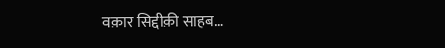वक़ार सिद्दीक़ी साहब…